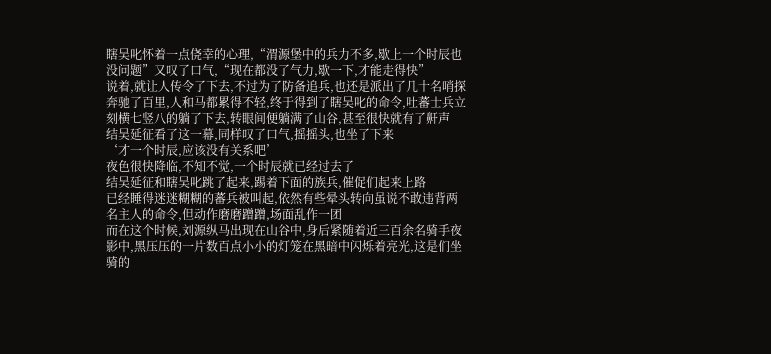瞎吴叱怀着一点侥幸的心理,“渭源堡中的兵力不多,歇上一个时辰也没问题”又叹了口气,“现在都没了气力,歇一下,才能走得快”
说着,就让人传令了下去,不过为了防备追兵,也还是派出了几十名哨探
奔驰了百里,人和马都累得不轻,终于得到了瞎吴叱的命令,吐蕃士兵立刻横七竖八的躺了下去,转眼间便躺满了山谷,甚至很快就有了鼾声
结吴延征看了这一幕,同样叹了口气,摇摇头,也坐了下来
‘才一个时辰,应该没有关系吧’
夜色很快降临,不知不觉,一个时辰就已经过去了
结吴延征和瞎吴叱跳了起来,踢着下面的族兵,催促们起来上路
已经睡得迷迷糊糊的蕃兵被叫起,依然有些晕头转向虽说不敢违背两名主人的命令,但动作磨磨蹭蹭,场面乱作一团
而在这个时候,刘源纵马出现在山谷中,身后紧随着近三百余名骑手夜影中,黑压压的一片数百点小小的灯笼在黑暗中闪烁着亮光,这是们坐骑的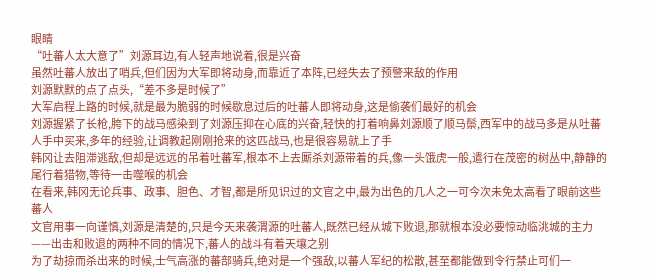眼睛
“吐蕃人太大意了”刘源耳边,有人轻声地说着,很是兴奋
虽然吐蕃人放出了哨兵,但们因为大军即将动身,而靠近了本阵,已经失去了预警来敌的作用
刘源默默的点了点头,“差不多是时候了”
大军启程上路的时候,就是最为脆弱的时候歇息过后的吐蕃人即将动身,这是偷袭们最好的机会
刘源握紧了长枪,胯下的战马感染到了刘源压抑在心底的兴奋,轻快的打着响鼻刘源顺了顺马鬃,西军中的战马多是从吐蕃人手中买来,多年的经验,让调教起刚刚抢来的这匹战马,也是很容易就上了手
韩冈让去阻滞逃敌,但却是远远的吊着吐蕃军,根本不上去厮杀刘源带着的兵,像一头饿虎一般,遣行在茂密的树丛中,静静的尾行着猎物,等待一击噬喉的机会
在看来,韩冈无论兵事、政事、胆色、才智,都是所见识过的文官之中,最为出色的几人之一可今次未免太高看了眼前这些蕃人
文官用事一向谨慎,刘源是清楚的,只是今天来袭渭源的吐蕃人,既然已经从城下败退,那就根本没必要惊动临洮城的主力——出击和败退的两种不同的情况下,蕃人的战斗有着天壤之别
为了劫掠而杀出来的时候,士气高涨的蕃部骑兵,绝对是一个强敌,以蕃人军纪的松散,甚至都能做到令行禁止可们一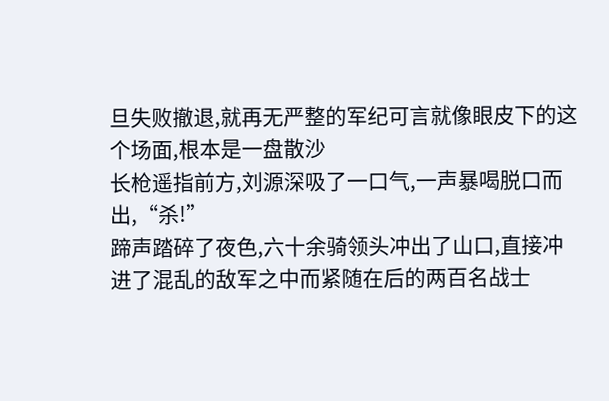旦失败撤退,就再无严整的军纪可言就像眼皮下的这个场面,根本是一盘散沙
长枪遥指前方,刘源深吸了一口气,一声暴喝脱口而出,“杀!”
蹄声踏碎了夜色,六十余骑领头冲出了山口,直接冲进了混乱的敌军之中而紧随在后的两百名战士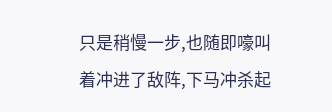只是稍慢一步,也随即嚎叫着冲进了敌阵,下马冲杀起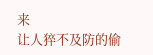来
让人猝不及防的偷